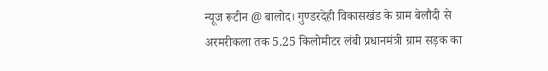न्यूज रूटीन @ बालोद। गुण्डरदेही विकासखंड के ग्राम बेलौदी से अरमरीकला तक 5.25 किलोमीटर लंबी प्रधानमंत्री ग्राम सड़क का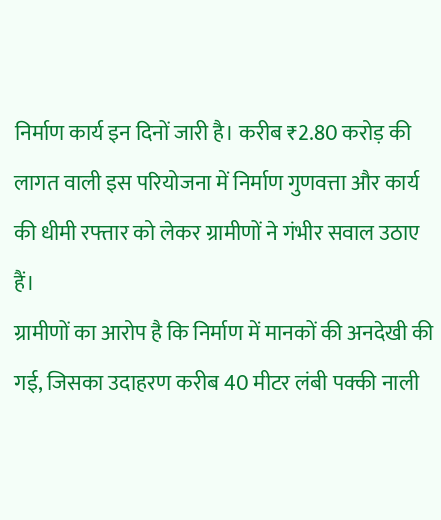निर्माण कार्य इन दिनों जारी है। करीब ₹2.80 करोड़ की लागत वाली इस परियोजना में निर्माण गुणवत्ता और कार्य की धीमी रफ्तार को लेकर ग्रामीणों ने गंभीर सवाल उठाए हैं।
ग्रामीणों का आरोप है कि निर्माण में मानकों की अनदेखी की गई, जिसका उदाहरण करीब 40 मीटर लंबी पक्की नाली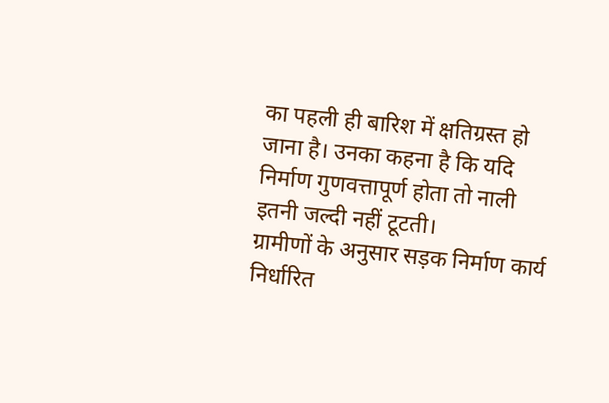का पहली ही बारिश में क्षतिग्रस्त हो जाना है। उनका कहना है कि यदि निर्माण गुणवत्तापूर्ण होता तो नाली इतनी जल्दी नहीं टूटती।
ग्रामीणों के अनुसार सड़क निर्माण कार्य निर्धारित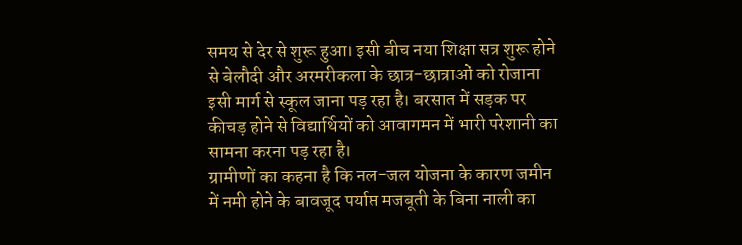समय से देर से शुरू हुआ। इसी बीच नया शिक्षा सत्र शुरू होने से बेलौदी और अरमरीकला के छात्र-छात्राओं को रोजाना इसी मार्ग से स्कूल जाना पड़ रहा है। बरसात में सड़क पर कीचड़ होने से विद्यार्थियों को आवागमन में भारी परेशानी का सामना करना पड़ रहा है।
ग्रामीणों का कहना है कि नल-जल योजना के कारण जमीन में नमी होने के बावजूद पर्याप्त मजबूती के बिना नाली का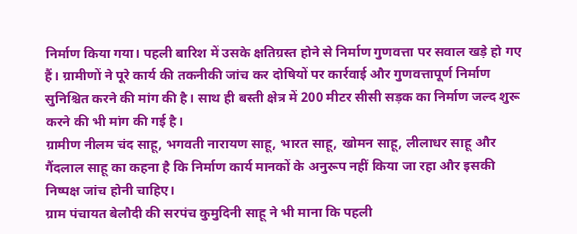निर्माण किया गया। पहली बारिश में उसके क्षतिग्रस्त होने से निर्माण गुणवत्ता पर सवाल खड़े हो गए हैं। ग्रामीणों ने पूरे कार्य की तकनीकी जांच कर दोषियों पर कार्रवाई और गुणवत्तापूर्ण निर्माण सुनिश्चित करने की मांग की है। साथ ही बस्ती क्षेत्र में 200 मीटर सीसी सड़क का निर्माण जल्द शुरू करने की भी मांग की गई है।
ग्रामीण नीलम चंद साहू, भगवती नारायण साहू, भारत साहू, खोमन साहू, लीलाधर साहू और गैंदलाल साहू का कहना है कि निर्माण कार्य मानकों के अनुरूप नहीं किया जा रहा और इसकी निष्पक्ष जांच होनी चाहिए।
ग्राम पंचायत बेलौदी की सरपंच कुमुदिनी साहू ने भी माना कि पहली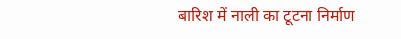बारिश में नाली का टूटना निर्माण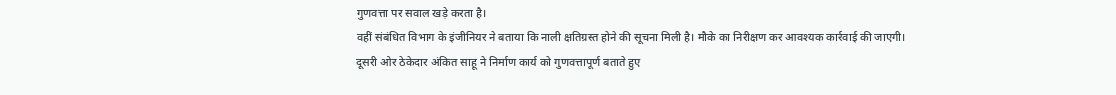गुणवत्ता पर सवाल खड़े करता है।
वहीं संबंधित विभाग के इंजीनियर ने बताया कि नाली क्षतिग्रस्त होने की सूचना मिली है। मौके का निरीक्षण कर आवश्यक कार्रवाई की जाएगी।
दूसरी ओर ठेकेदार अंकित साहू ने निर्माण कार्य को गुणवत्तापूर्ण बताते हुए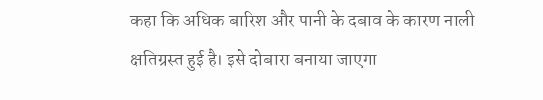कहा कि अधिक बारिश और पानी के दबाव के कारण नाली क्षतिग्रस्त हुई है। इसे दोबारा बनाया जाएगा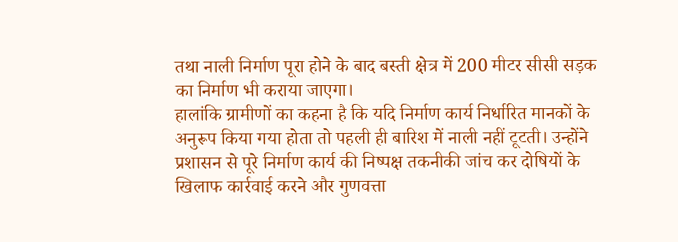तथा नाली निर्माण पूरा होने के बाद बस्ती क्षेत्र में 200 मीटर सीसी सड़क का निर्माण भी कराया जाएगा।
हालांकि ग्रामीणों का कहना है कि यदि निर्माण कार्य निर्धारित मानकों के अनुरूप किया गया होता तो पहली ही बारिश में नाली नहीं टूटती। उन्होंने प्रशासन से पूरे निर्माण कार्य की निष्पक्ष तकनीकी जांच कर दोषियों के खिलाफ कार्रवाई करने और गुणवत्ता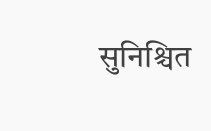सुनिश्चित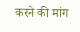करने की मांग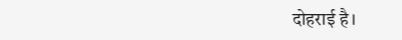दोहराई है।